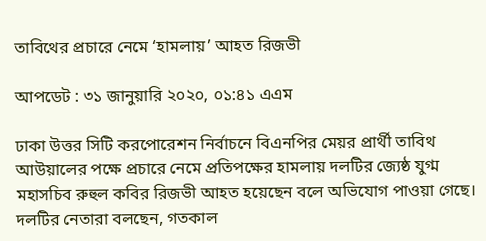তাবিথের প্রচারে নেমে ‘হামলায়’ আহত রিজভী

আপডেট : ৩১ জানুয়ারি ২০২০, ০১:৪১ এএম

ঢাকা উত্তর সিটি করপোরেশন নির্বাচনে বিএনপির মেয়র প্রার্থী তাবিথ আউয়ালের পক্ষে প্রচারে নেমে প্রতিপক্ষের হামলায় দলটির জ্যেষ্ঠ যুগ্ম মহাসচিব রুহুল কবির রিজভী আহত হয়েছেন বলে অভিযোগ পাওয়া গেছে। দলটির নেতারা বলছেন, গতকাল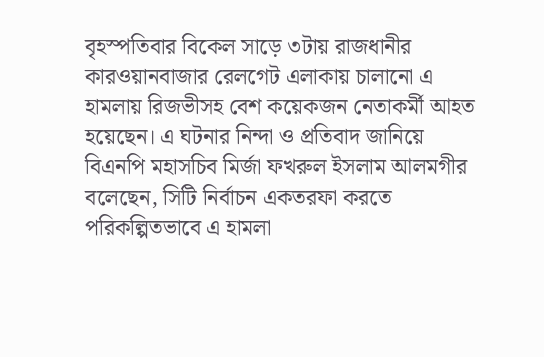বৃহস্পতিবার বিকেল সাড়ে ৩টায় রাজধানীর কারওয়ানবাজার রেলগেট এলাকায় চালানো এ হামলায় রিজভীসহ বেশ কয়েকজন নেতাকর্মী আহত হয়েছেন। এ ঘটনার নিন্দা ও প্রতিবাদ জানিয়ে বিএনপি মহাসচিব মির্জা ফখরুল ইসলাম আলমগীর বলেছেন, সিটি নির্বাচন একতরফা করতে পরিকল্পিতভাবে এ হামলা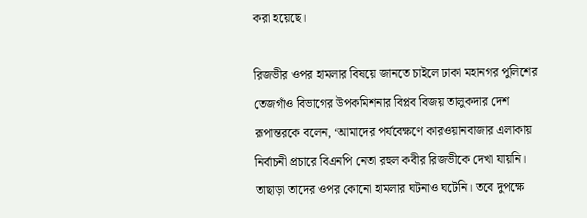করা হয়েছে।

রিজভীর ওপর হামলার বিষয়ে জানতে চাইলে ঢাকা মহানগর পুলিশের তেজগাঁও বিভাগের উপকমিশনার বিপ্লব বিজয় তালুকদার দেশ রূপান্তরকে বলেন, ‘আমাদের পর্যবেক্ষণে কারওয়ানবাজার এলাকায় নির্বাচনী প্রচারে বিএনপি নেতা রহুল কবীর রিজভীকে দেখা যায়নি। তাছাড়া তাদের ওপর কোনো হামলার ঘটনাও ঘটেনি। তবে দুপক্ষে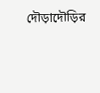দৌড়াদৌড়ির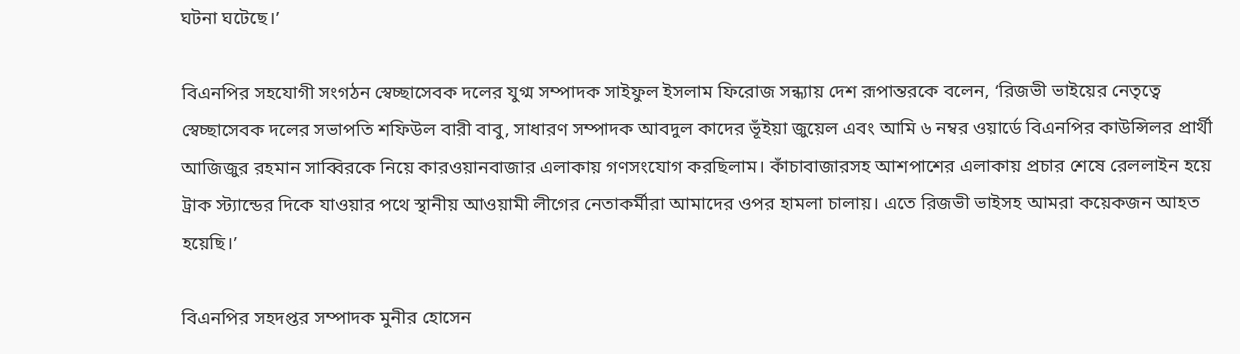ঘটনা ঘটেছে।’

বিএনপির সহযোগী সংগঠন স্বেচ্ছাসেবক দলের যুগ্ম সম্পাদক সাইফুল ইসলাম ফিরোজ সন্ধ্যায় দেশ রূপান্তরকে বলেন, ‘রিজভী ভাইয়ের নেতৃত্বে স্বেচ্ছাসেবক দলের সভাপতি শফিউল বারী বাবু, সাধারণ সম্পাদক আবদুল কাদের ভূঁইয়া জুয়েল এবং আমি ৬ নম্বর ওয়ার্ডে বিএনপির কাউন্সিলর প্রার্থী আজিজুর রহমান সাব্বিরকে নিয়ে কারওয়ানবাজার এলাকায় গণসংযোগ করছিলাম। কাঁচাবাজারসহ আশপাশের এলাকায় প্রচার শেষে রেললাইন হয়ে ট্রাক স্ট্যান্ডের দিকে যাওয়ার পথে স্থানীয় আওয়ামী লীগের নেতাকর্মীরা আমাদের ওপর হামলা চালায়। এতে রিজভী ভাইসহ আমরা কয়েকজন আহত হয়েছি।’

বিএনপির সহদপ্তর সম্পাদক মুনীর হোসেন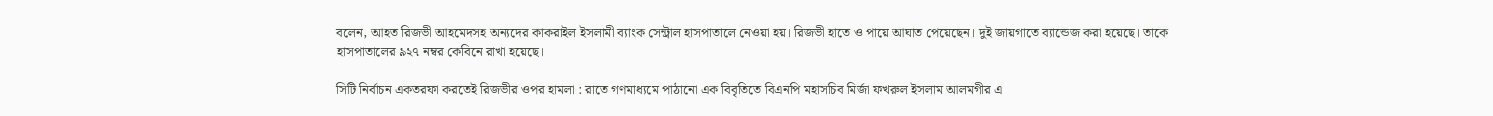বলেন, আহত রিজভী আহমেদসহ অন্যদের কাকরাইল ইসলামী ব্যাংক সেন্ট্রাল হাসপাতালে নেওয়া হয়। রিজভী হাতে ও পায়ে আঘাত পেয়েছেন। দুই জায়গাতে ব্যান্ডেজ করা হয়েছে। তাকে হাসপাতালের ৯২৭ নম্বর কেবিনে রাখা হয়েছে।

সিটি নির্বাচন একতরফা করতেই রিজভীর ওপর হামলা : রাতে গণমাধ্যমে পাঠানো এক বিবৃতিতে বিএনপি মহাসচিব মির্জা ফখরুল ইসলাম আলমগীর এ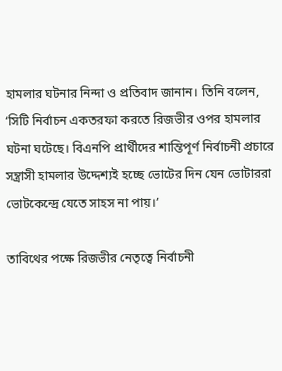হামলার ঘটনার নিন্দা ও প্রতিবাদ জানান। তিনি বলেন, ‘সিটি নির্বাচন একতরফা করতে রিজভীর ওপর হামলার ঘটনা ঘটেছে। বিএনপি প্রার্থীদের শান্তিপূর্ণ নির্বাচনী প্রচারে সন্ত্রাসী হামলার উদ্দেশ্যই হচ্ছে ভোটের দিন যেন ভোটাররা ভোটকেন্দ্রে যেতে সাহস না পায়।’

তাবিথের পক্ষে রিজভীর নেতৃত্বে নির্বাচনী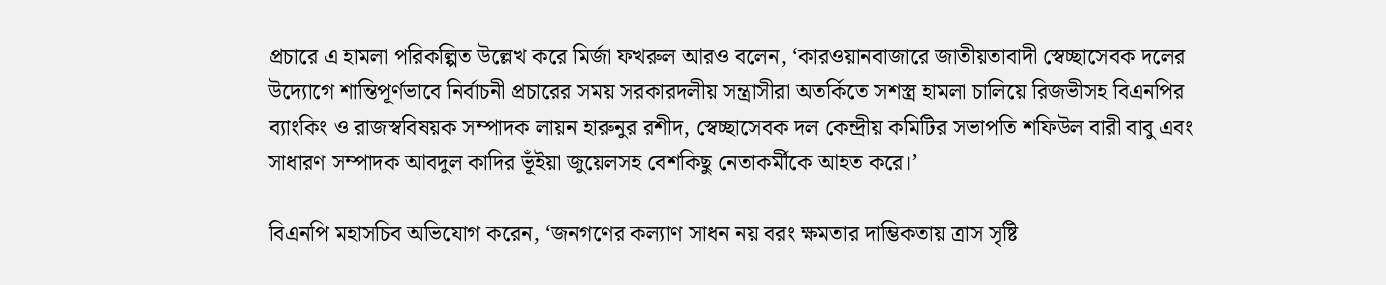প্রচারে এ হামলা পরিকল্পিত উল্লেখ করে মির্জা ফখরুল আরও বলেন, ‘কারওয়ানবাজারে জাতীয়তাবাদী স্বেচ্ছাসেবক দলের উদ্যোগে শান্তিপূর্ণভাবে নির্বাচনী প্রচারের সময় সরকারদলীয় সন্ত্রাসীরা অতর্কিতে সশস্ত্র হামলা চালিয়ে রিজভীসহ বিএনপির ব্যাংকিং ও রাজস্ববিষয়ক সম্পাদক লায়ন হারুনুর রশীদ, স্বেচ্ছাসেবক দল কেন্দ্রীয় কমিটির সভাপতি শফিউল বারী বাবু এবং সাধারণ সম্পাদক আবদুল কাদির ভূঁইয়া জুয়েলসহ বেশকিছু নেতাকর্মীকে আহত করে।’

বিএনপি মহাসচিব অভিযোগ করেন, ‘জনগণের কল্যাণ সাধন নয় বরং ক্ষমতার দাম্ভিকতায় ত্রাস সৃষ্টি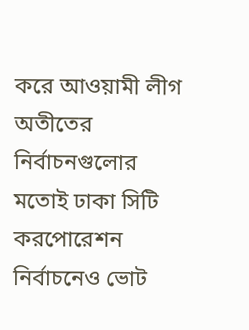করে আওয়ামী লীগ অতীতের নির্বাচনগুলোর মতোই ঢাকা সিটি করপোরেশন নির্বাচনেও ভোট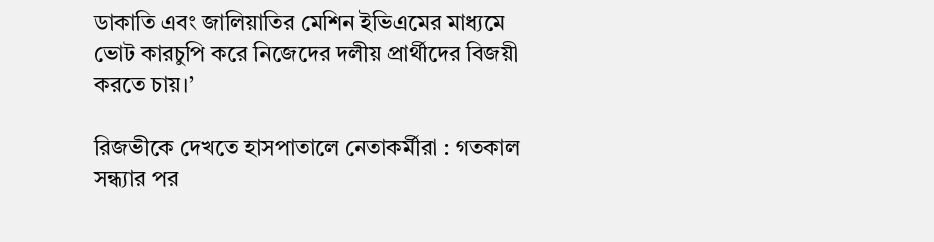ডাকাতি এবং জালিয়াতির মেশিন ইভিএমের মাধ্যমে ভোট কারচুপি করে নিজেদের দলীয় প্রার্থীদের বিজয়ী করতে চায়।’

রিজভীকে দেখতে হাসপাতালে নেতাকর্মীরা : গতকাল সন্ধ্যার পর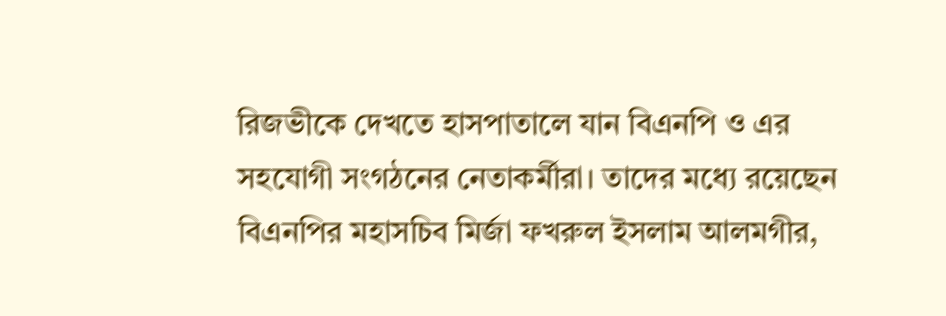রিজভীকে দেখতে হাসপাতালে যান বিএনপি ও এর সহযোগী সংগঠনের নেতাকর্মীরা। তাদের মধ্যে রয়েছেন বিএনপির মহাসচিব মির্জা ফখরুল ইসলাম আলমগীর,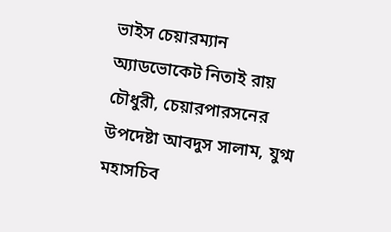ভাইস চেয়ারম্যান অ্যাডভোকেট নিতাই রায় চৌধুরী, চেয়ারপারসনের উপদেষ্টা আবদুস সালাম, যুগ্ম মহাসচিব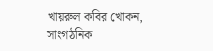খায়রুল কবির খোকন, সাংগঠনিক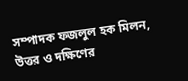সম্পাদক ফজলুল হক মিলন, উত্তর ও দক্ষিণের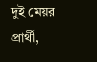দুই মেয়র প্রার্থী,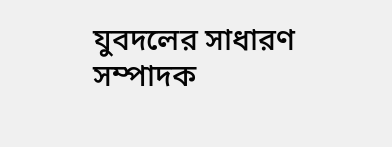যুবদলের সাধারণ সম্পাদক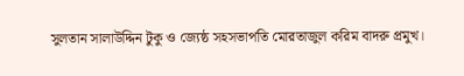সুলতান সালাউদ্দিন টুকু ও জ্যেষ্ঠ সহসভাপতি মোরতাজুল করিম বাদরু প্রমুখ।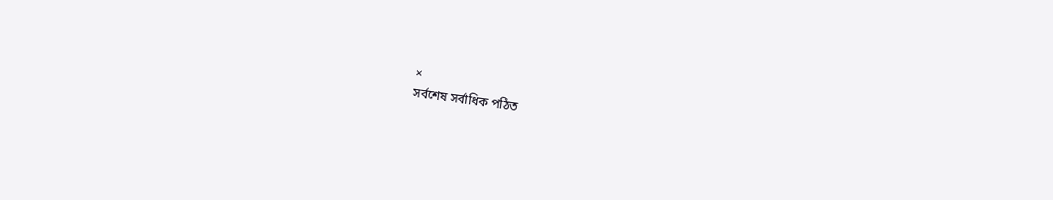×
সর্বশেষ সর্বাধিক পঠিত